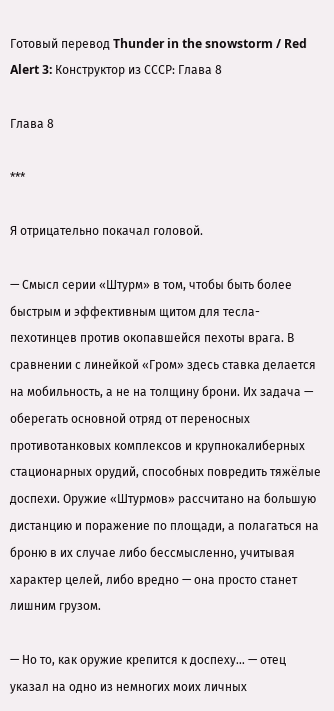Готовый перевод Thunder in the snowstorm / Red Alert 3: Конструктор из СССР: Глава 8

Глава 8

***

Я отрицательно покачал головой.

— Смысл серии «Штурм» в том, чтобы быть более быстрым и эффективным щитом для тесла-пехотинцев против окопавшейся пехоты врага. В сравнении с линейкой «Гром» здесь ставка делается на мобильность, а не на толщину брони. Их задача — оберегать основной отряд от переносных противотанковых комплексов и крупнокалиберных стационарных орудий, способных повредить тяжёлые доспехи. Оружие «Штурмов» рассчитано на большую дистанцию и поражение по площади, а полагаться на броню в их случае либо бессмысленно, учитывая характер целей, либо вредно — она просто станет лишним грузом.

— Но то, как оружие крепится к доспеху... — отец указал на одно из немногих моих личных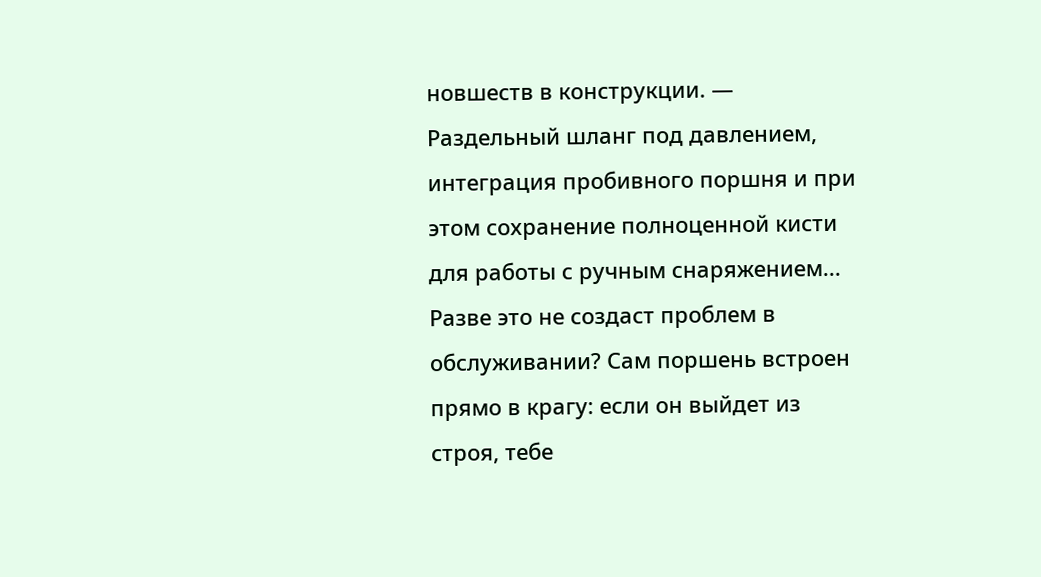новшеств в конструкции. — Раздельный шланг под давлением, интеграция пробивного поршня и при этом сохранение полноценной кисти для работы с ручным снаряжением... Разве это не создаст проблем в обслуживании? Сам поршень встроен прямо в крагу: если он выйдет из строя, тебе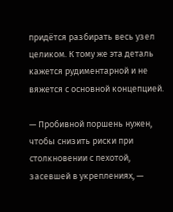придётся разбирать весь узел целиком. К тому же эта деталь кажется рудиментарной и не вяжется с основной концепцией.

— Пробивной поршень нужен, чтобы снизить риски при столкновении с пехотой, засевшей в укреплениях, —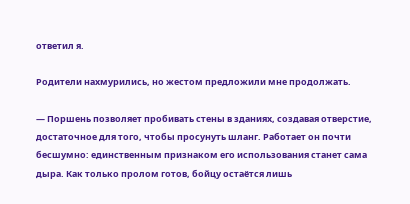ответил я.

Родители нахмурились, но жестом предложили мне продолжать.

— Поршень позволяет пробивать стены в зданиях, создавая отверстие, достаточное для того, чтобы просунуть шланг. Работает он почти бесшумно: единственным признаком его использования станет сама дыра. Как только пролом готов, бойцу остаётся лишь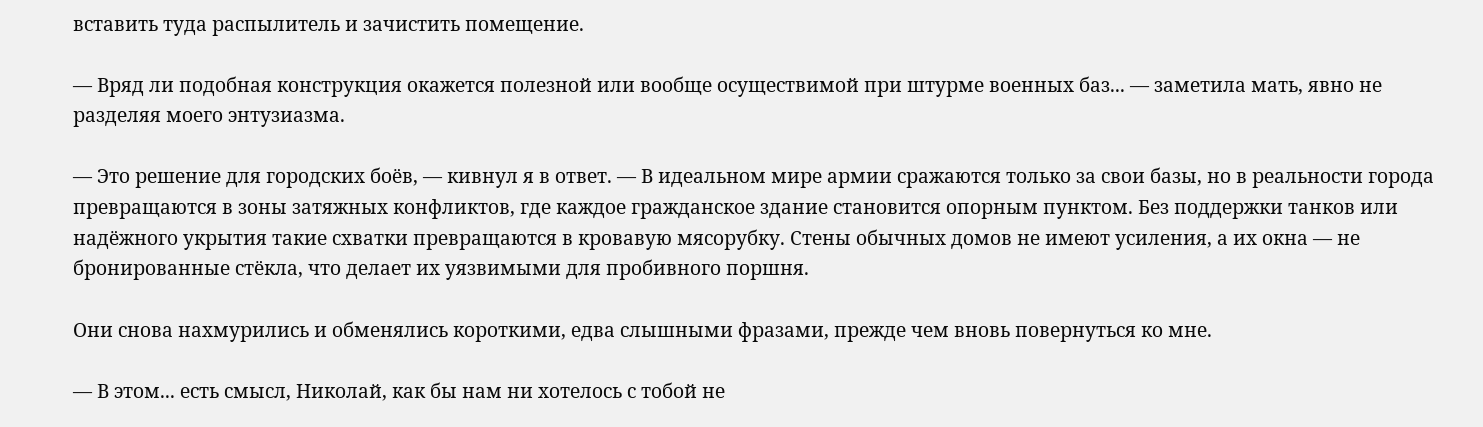вставить туда распылитель и зачистить помещение.

— Вряд ли подобная конструкция окажется полезной или вообще осуществимой при штурме военных баз... — заметила мать, явно не разделяя моего энтузиазма.

— Это решение для городских боёв, — кивнул я в ответ. — В идеальном мире армии сражаются только за свои базы, но в реальности города превращаются в зоны затяжных конфликтов, где каждое гражданское здание становится опорным пунктом. Без поддержки танков или надёжного укрытия такие схватки превращаются в кровавую мясорубку. Стены обычных домов не имеют усиления, а их окна — не бронированные стёкла, что делает их уязвимыми для пробивного поршня.

Они снова нахмурились и обменялись короткими, едва слышными фразами, прежде чем вновь повернуться ко мне.

— В этом... есть смысл, Николай, как бы нам ни хотелось с тобой не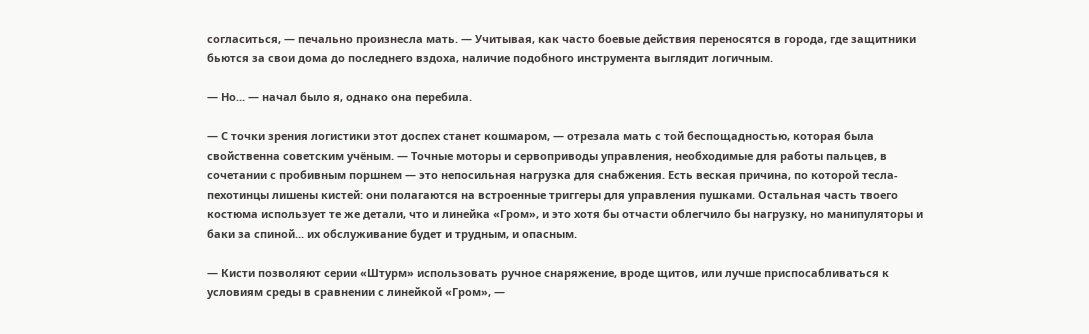согласиться, — печально произнесла мать. — Учитывая, как часто боевые действия переносятся в города, где защитники бьются за свои дома до последнего вздоха, наличие подобного инструмента выглядит логичным.

— Но... — начал было я, однако она перебила.

— С точки зрения логистики этот доспех станет кошмаром, — отрезала мать с той беспощадностью, которая была свойственна советским учёным. — Точные моторы и сервоприводы управления, необходимые для работы пальцев, в сочетании с пробивным поршнем — это непосильная нагрузка для снабжения. Есть веская причина, по которой тесла-пехотинцы лишены кистей: они полагаются на встроенные триггеры для управления пушками. Остальная часть твоего костюма использует те же детали, что и линейка «Гром», и это хотя бы отчасти облегчило бы нагрузку, но манипуляторы и баки за спиной... их обслуживание будет и трудным, и опасным.

— Кисти позволяют серии «Штурм» использовать ручное снаряжение, вроде щитов, или лучше приспосабливаться к условиям среды в сравнении с линейкой «Гром», —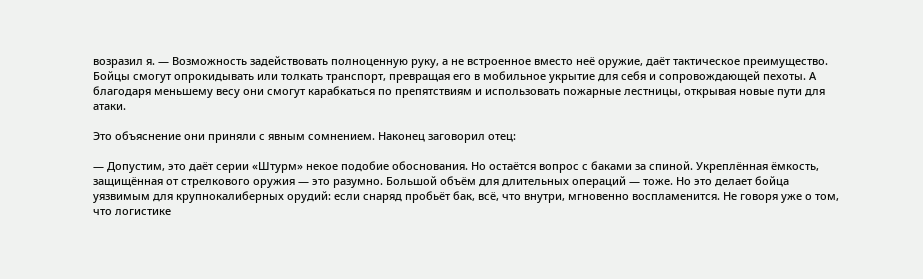возразил я. — Возможность задействовать полноценную руку, а не встроенное вместо неё оружие, даёт тактическое преимущество. Бойцы смогут опрокидывать или толкать транспорт, превращая его в мобильное укрытие для себя и сопровождающей пехоты. А благодаря меньшему весу они смогут карабкаться по препятствиям и использовать пожарные лестницы, открывая новые пути для атаки.

Это объяснение они приняли с явным сомнением. Наконец заговорил отец:

— Допустим, это даёт серии «Штурм» некое подобие обоснования. Но остаётся вопрос с баками за спиной. Укреплённая ёмкость, защищённая от стрелкового оружия — это разумно. Большой объём для длительных операций — тоже. Но это делает бойца уязвимым для крупнокалиберных орудий: если снаряд пробьёт бак, всё, что внутри, мгновенно воспламенится. Не говоря уже о том, что логистике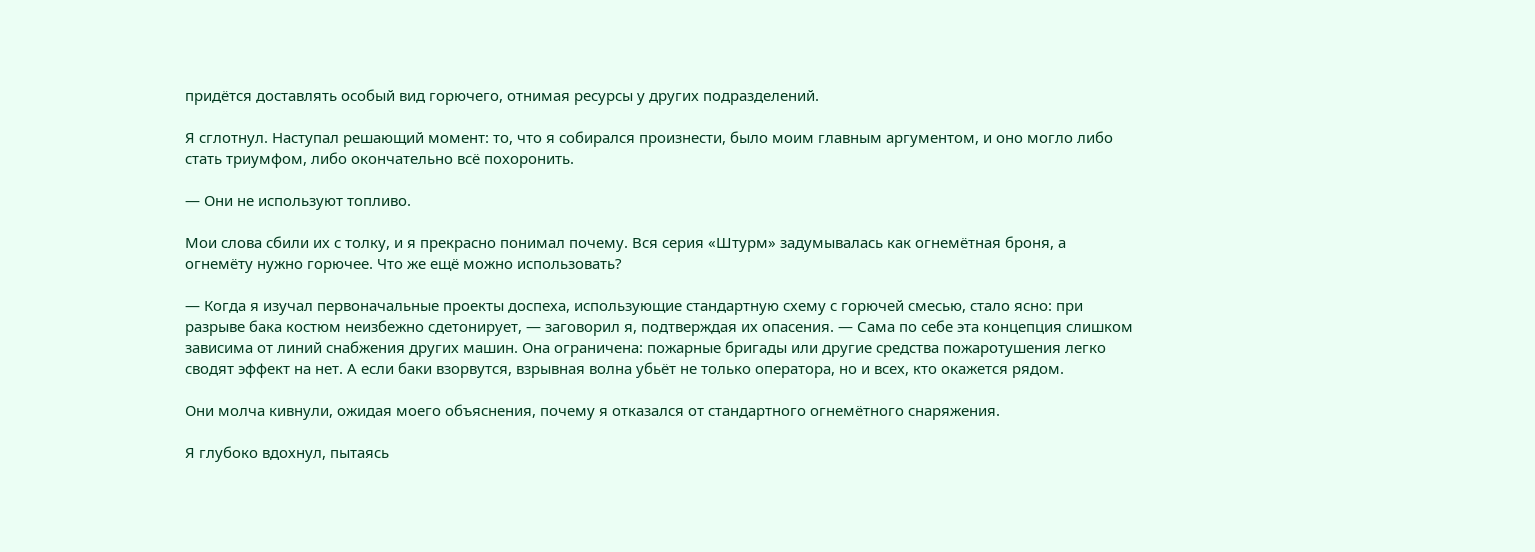придётся доставлять особый вид горючего, отнимая ресурсы у других подразделений.

Я сглотнул. Наступал решающий момент: то, что я собирался произнести, было моим главным аргументом, и оно могло либо стать триумфом, либо окончательно всё похоронить.

— Они не используют топливо.

Мои слова сбили их с толку, и я прекрасно понимал почему. Вся серия «Штурм» задумывалась как огнемётная броня, а огнемёту нужно горючее. Что же ещё можно использовать?

— Когда я изучал первоначальные проекты доспеха, использующие стандартную схему с горючей смесью, стало ясно: при разрыве бака костюм неизбежно сдетонирует, — заговорил я, подтверждая их опасения. — Сама по себе эта концепция слишком зависима от линий снабжения других машин. Она ограничена: пожарные бригады или другие средства пожаротушения легко сводят эффект на нет. А если баки взорвутся, взрывная волна убьёт не только оператора, но и всех, кто окажется рядом.

Они молча кивнули, ожидая моего объяснения, почему я отказался от стандартного огнемётного снаряжения.

Я глубоко вдохнул, пытаясь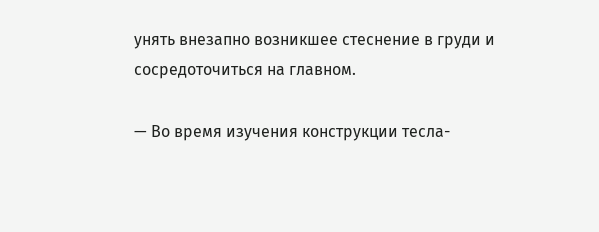унять внезапно возникшее стеснение в груди и сосредоточиться на главном.

— Во время изучения конструкции тесла-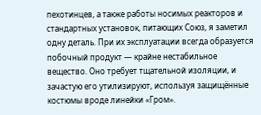пехотинцев, а также работы носимых реакторов и стандартных установок, питающих Союз, я заметил одну деталь. При их эксплуатации всегда образуется побочный продукт — крайне нестабильное вещество. Оно требует тщательной изоляции, и зачастую его утилизируют, используя защищённые костюмы вроде линейки «Гром».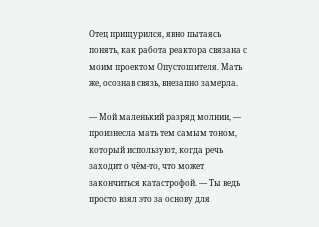Отец прищурился, явно пытаясь понять, как работа реактора связана с моим проектом Опустошителя. Мать же, осознав связь, внезапно замерла.

— Мой маленький разряд молнии, — произнесла мать тем самым тоном, который используют, когда речь заходит о чём-то, что может закончиться катастрофой. — Ты ведь просто взял это за основу для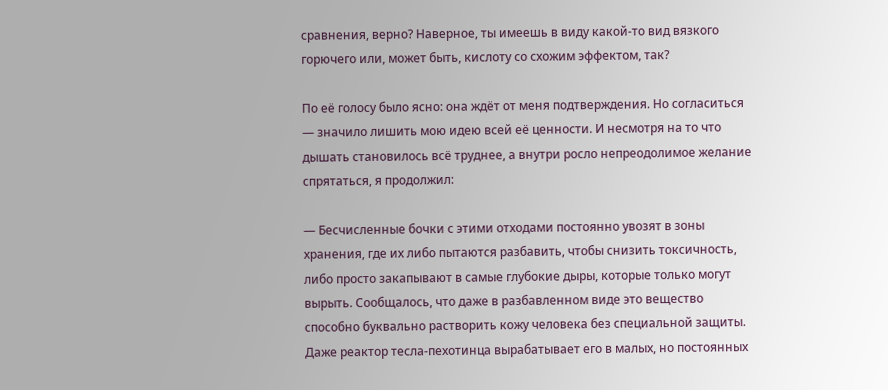сравнения, верно? Наверное, ты имеешь в виду какой-то вид вязкого горючего или, может быть, кислоту со схожим эффектом, так?

По её голосу было ясно: она ждёт от меня подтверждения. Но согласиться — значило лишить мою идею всей её ценности. И несмотря на то что дышать становилось всё труднее, а внутри росло непреодолимое желание спрятаться, я продолжил:

— Бесчисленные бочки с этими отходами постоянно увозят в зоны хранения, где их либо пытаются разбавить, чтобы снизить токсичность, либо просто закапывают в самые глубокие дыры, которые только могут вырыть. Сообщалось, что даже в разбавленном виде это вещество способно буквально растворить кожу человека без специальной защиты. Даже реактор тесла-пехотинца вырабатывает его в малых, но постоянных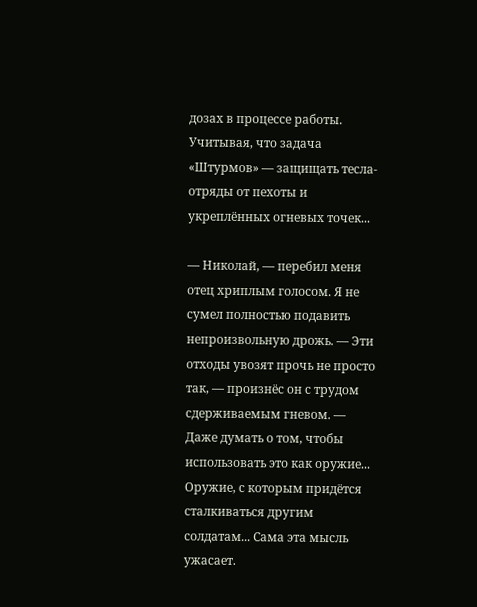дозах в процессе работы. Учитывая, что задача «Штурмов» — защищать тесла-отряды от пехоты и укреплённых огневых точек...

— Николай, — перебил меня отец хриплым голосом. Я не сумел полностью подавить непроизвольную дрожь. — Эти отходы увозят прочь не просто так, — произнёс он с трудом сдерживаемым гневом. — Даже думать о том, чтобы использовать это как оружие... Оружие, с которым придётся сталкиваться другим солдатам... Сама эта мысль ужасает.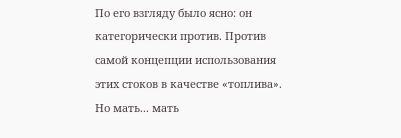По его взгляду было ясно: он категорически против. Против самой концепции использования этих стоков в качестве «топлива». Но мать... мать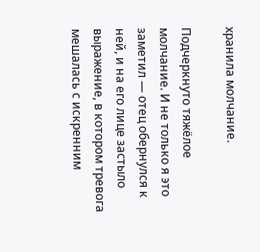хранила молчание.

Подчеркнуто тяжёлое молчание. И не только я это заметил — отец обернулся к ней, и на его лице застыло выражение, в котором тревога мешалась с искренним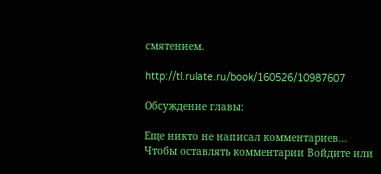смятением.

http://tl.rulate.ru/book/160526/10987607

Обсуждение главы:

Еще никто не написал комментариев...
Чтобы оставлять комментарии Войдите или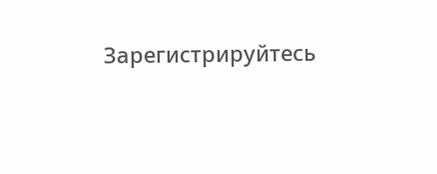Зарегистрируйтесь